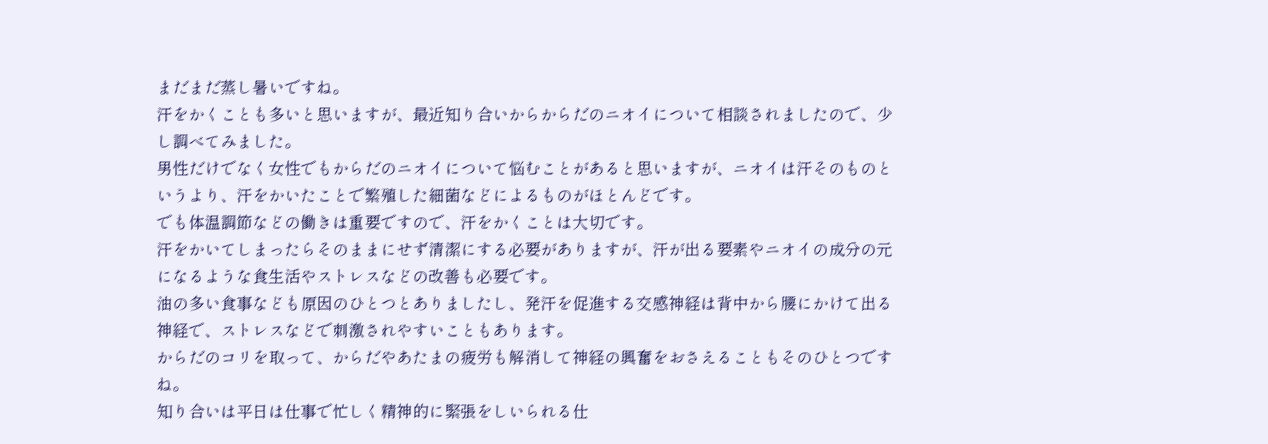まだまだ蒸し暑いですね。
汗をかくことも多いと思いますが、最近知り合いからからだのニオイについて相談されましたので、少し調べてみました。
男性だけでなく女性でもからだのニオイについて悩むことがあると思いますが、ニオイは汗そのものというより、汗をかいたことで繁殖した細菌などによるものがほとんどです。
でも体温調節などの働きは重要ですので、汗をかくことは大切です。
汗をかいてしまったらそのままにせず清潔にする必要がありますが、汗が出る要素やニオイの成分の元になるような食生活やストレスなどの改善も必要です。
油の多い食事なども原因のひとつとありましたし、発汗を促進する交感神経は背中から腰にかけて出る神経で、ストレスなどで刺激されやすいこともあります。
からだのコリを取って、からだやあたまの疲労も解消して神経の興奮をおさえることもそのひとつですね。
知り合いは平日は仕事で忙しく精神的に緊張をしいられる仕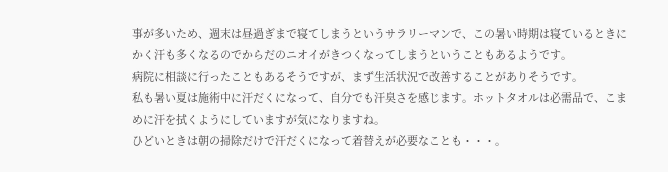事が多いため、週末は昼過ぎまで寝てしまうというサラリーマンで、この暑い時期は寝ているときにかく汗も多くなるのでからだのニオイがきつくなってしまうということもあるようです。
病院に相談に行ったこともあるそうですが、まず生活状況で改善することがありそうです。
私も暑い夏は施術中に汗だくになって、自分でも汗臭さを感じます。ホットタオルは必需品で、こまめに汗を拭くようにしていますが気になりますね。
ひどいときは朝の掃除だけで汗だくになって着替えが必要なことも・・・。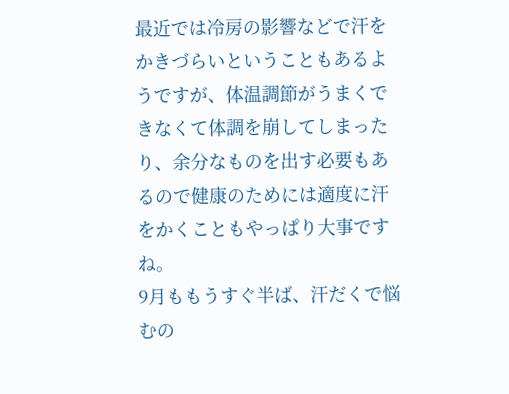最近では冷房の影響などで汗をかきづらいということもあるようですが、体温調節がうまくできなくて体調を崩してしまったり、余分なものを出す必要もあるので健康のためには適度に汗をかくこともやっぱり大事ですね。
9月ももうすぐ半ば、汗だくで悩むの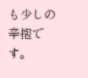も少しの辛抱です。